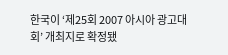한국이 ‘제25회 2007 아시아 광고대회’ 개최지로 확정됐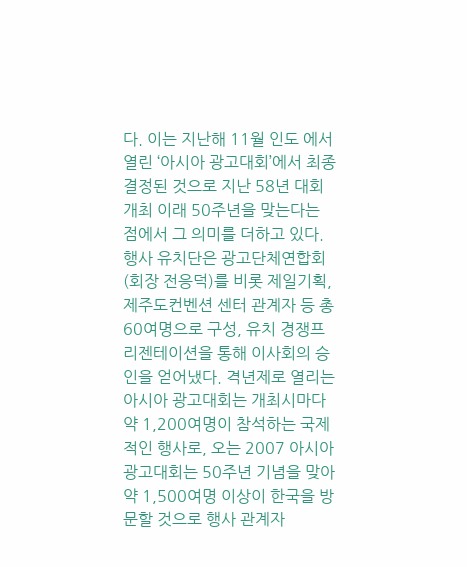다. 이는 지난해 11월 인도 에서 열린 ‘아시아 광고대회’에서 최종 결정된 것으로 지난 58년 대회 개최 이래 50주년을 맞는다는 점에서 그 의미를 더하고 있다. 행사 유치단은 광고단체연합회(회장 전응덕)를 비롯 제일기획, 제주도컨벤션 센터 관계자 등 총 60여명으로 구성, 유치 경쟁프리젠테이션을 통해 이사회의 승인을 얻어냈다. 격년제로 열리는 아시아 광고대회는 개최시마다 약 1,200여명이 참석하는 국제적인 행사로, 오는 2007 아시아 광고대회는 50주년 기념을 맞아 약 1,500여명 이상이 한국을 방문할 것으로 행사 관계자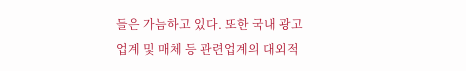들은 가늠하고 있다. 또한 국내 광고업계 및 매체 등 관련업계의 대외적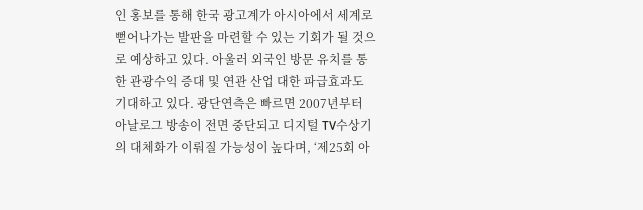인 홍보를 통해 한국 광고계가 아시아에서 세계로 뻗어나가는 발판을 마련할 수 있는 기회가 될 것으로 예상하고 있다. 아울러 외국인 방문 유치를 통한 관광수익 증대 및 연관 산업 대한 파급효과도 기대하고 있다. 광단연측은 빠르면 2007년부터 아날로그 방송이 전면 중단되고 디지털 TV수상기의 대체화가 이뤄질 가능성이 높다며, ‘제25회 아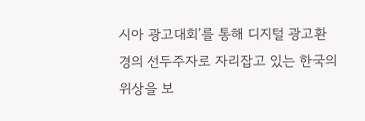시아 광고대회’를 통해 디지털 광고환경의 선두주자로 자리잡고 있는 한국의 위상을 보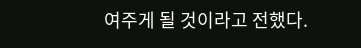여주게 될 것이라고 전했다.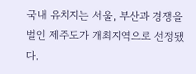국내 유치지는 서울, 부산과 경쟁을 벌인 제주도가 개최지역으로 선정됐다.